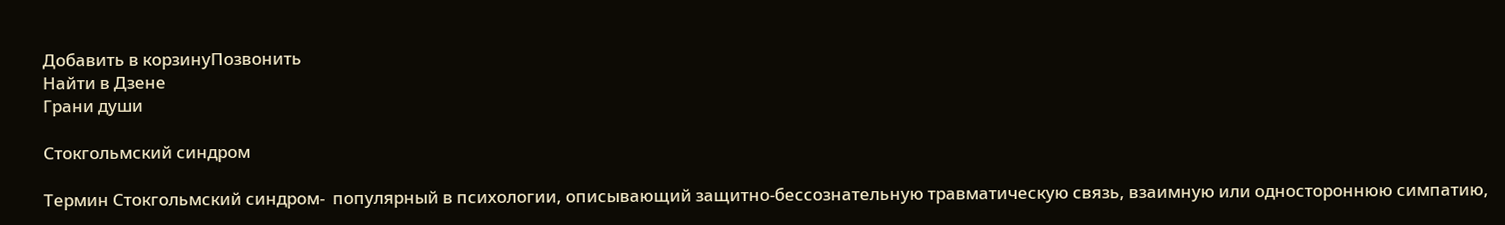Добавить в корзинуПозвонить
Найти в Дзене
Грани души

Стокгольмский синдром

Термин Стокгольмский синдром-  популярный в психологии, описывающий защитно-бессознательную травматическую связь, взаимную или одностороннюю симпатию,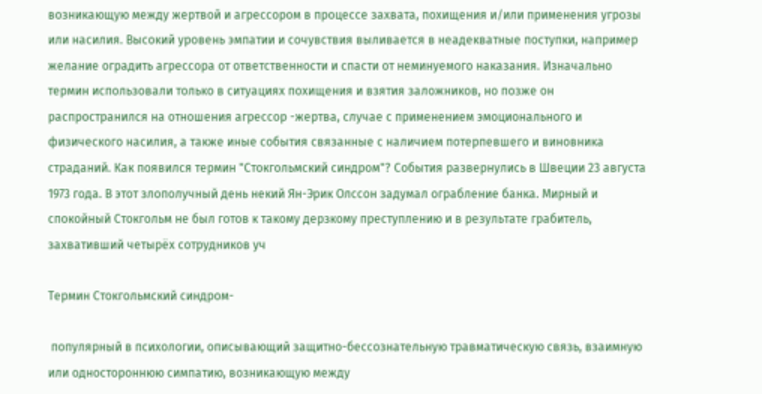возникающую между жертвой и агрессором в процессе захвата, похищения и/или применения угрозы или насилия. Высокий уровень эмпатии и сочувствия выливается в неадекватные поступки, например желание оградить агрессора от ответственности и спасти от неминуемого наказания. Изначально термин использовали только в ситуациях похищения и взятия заложников, но позже он распространился на отношения агрессор -жертва, случае с применением эмоционального и физического насилия, а также иные события связанные с наличием потерпевшего и виновника страданий. Как появился термин "Стокгольмский синдром"? События развернулись в Швеции 23 августа 1973 года. В этот злополучный день некий Ян-Эрик Олссон задумал ограбление банка. Мирный и спокойный Стокгольм не был готов к такому дерзкому преступлению и в результате грабитель, захвативший четырёх сотрудников уч

Термин Стокгольмский синдром-

 популярный в психологии, описывающий защитно-бессознательную травматическую связь, взаимную или одностороннюю симпатию, возникающую между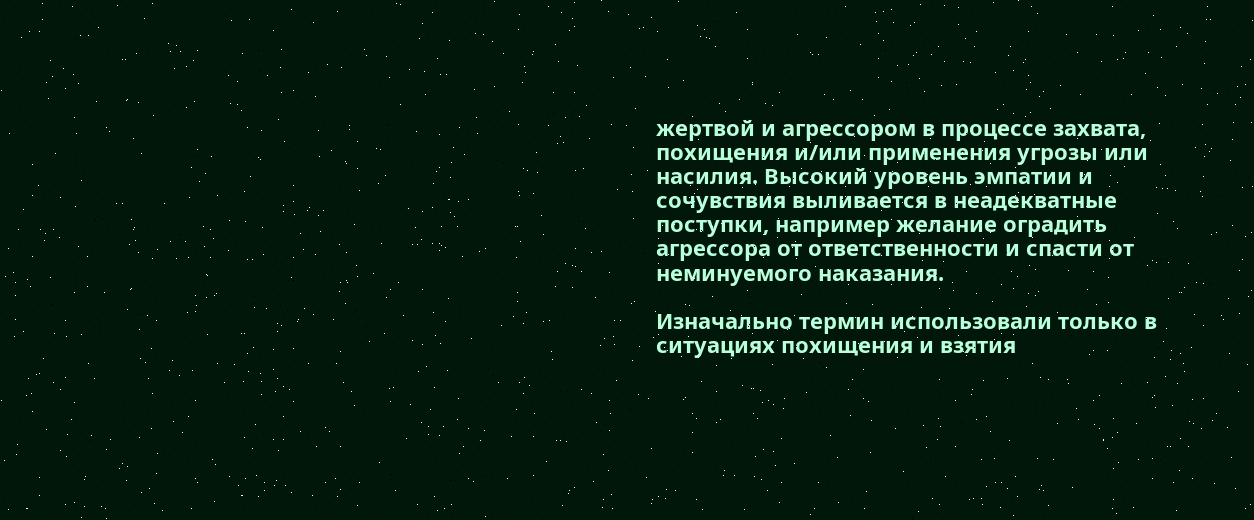жертвой и агрессором в процессе захвата, похищения и/или применения угрозы или насилия. Высокий уровень эмпатии и сочувствия выливается в неадекватные поступки, например желание оградить агрессора от ответственности и спасти от неминуемого наказания.

Изначально термин использовали только в ситуациях похищения и взятия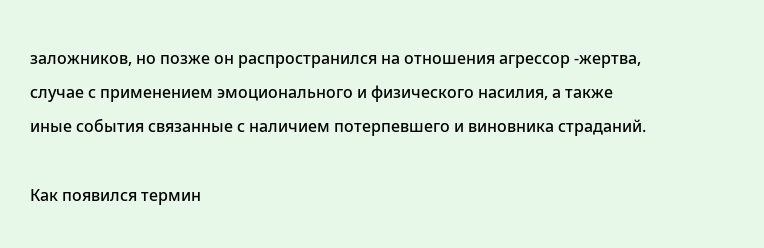заложников, но позже он распространился на отношения агрессор -жертва, случае с применением эмоционального и физического насилия, а также иные события связанные с наличием потерпевшего и виновника страданий.

Как появился термин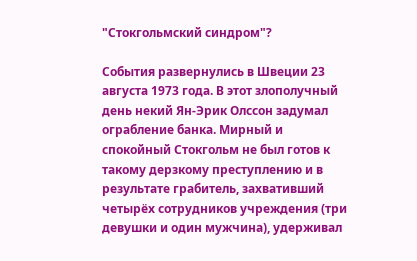"Стокгольмский синдром"?

События развернулись в Швеции 23 августа 1973 года. В этот злополучный день некий Ян-Эрик Олссон задумал ограбление банка. Мирный и спокойный Стокгольм не был готов к такому дерзкому преступлению и в результате грабитель, захвативший четырёх сотрудников учреждения (три девушки и один мужчина), удерживал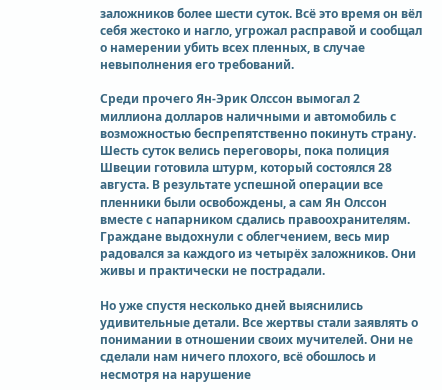заложников более шести суток. Всё это время он вёл себя жестоко и нагло, угрожал расправой и сообщал о намерении убить всех пленных, в случае невыполнения его требований.

Среди прочего Ян-Эрик Олссон вымогал 2 миллиона долларов наличными и автомобиль с возможностью беспрепятственно покинуть страну. Шесть суток велись переговоры, пока полиция Швеции готовила штурм, который состоялся 28 августа. В результате успешной операции все пленники были освобождены, а сам Ян Олссон вместе с напарником сдались правоохранителям. Граждане выдохнули с облегчением, весь мир радовался за каждого из четырёх заложников. Они живы и практически не пострадали.

Но уже спустя несколько дней выяснились удивительные детали. Все жертвы стали заявлять о понимании в отношении своих мучителей. Они не сделали нам ничего плохого, всё обошлось и несмотря на нарушение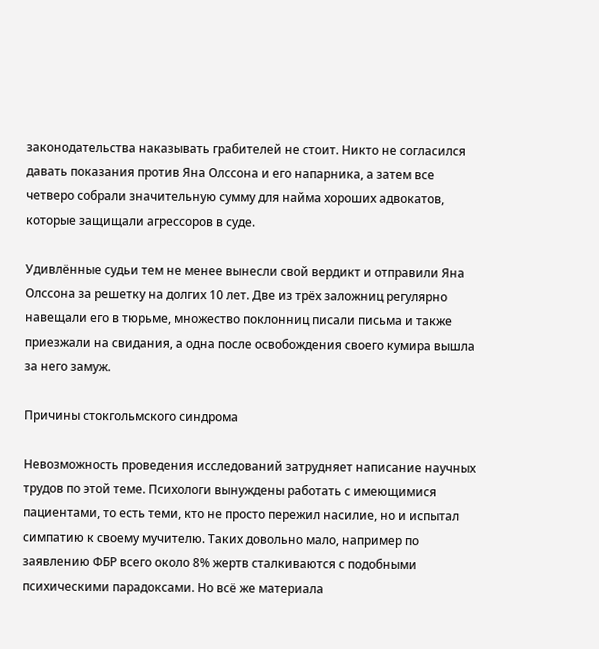законодательства наказывать грабителей не стоит. Никто не согласился давать показания против Яна Олссона и его напарника, а затем все четверо собрали значительную сумму для найма хороших адвокатов, которые защищали агрессоров в суде.

Удивлённые судьи тем не менее вынесли свой вердикт и отправили Яна Олссона за решетку на долгих 10 лет. Две из трёх заложниц регулярно навещали его в тюрьме, множество поклонниц писали письма и также приезжали на свидания, а одна после освобождения своего кумира вышла за него замуж.

Причины стокгольмского синдрома

Невозможность проведения исследований затрудняет написание научных трудов по этой теме. Психологи вынуждены работать с имеющимися пациентами, то есть теми, кто не просто пережил насилие, но и испытал симпатию к своему мучителю. Таких довольно мало, например по заявлению ФБР всего около 8% жертв сталкиваются с подобными психическими парадоксами. Но всё же материала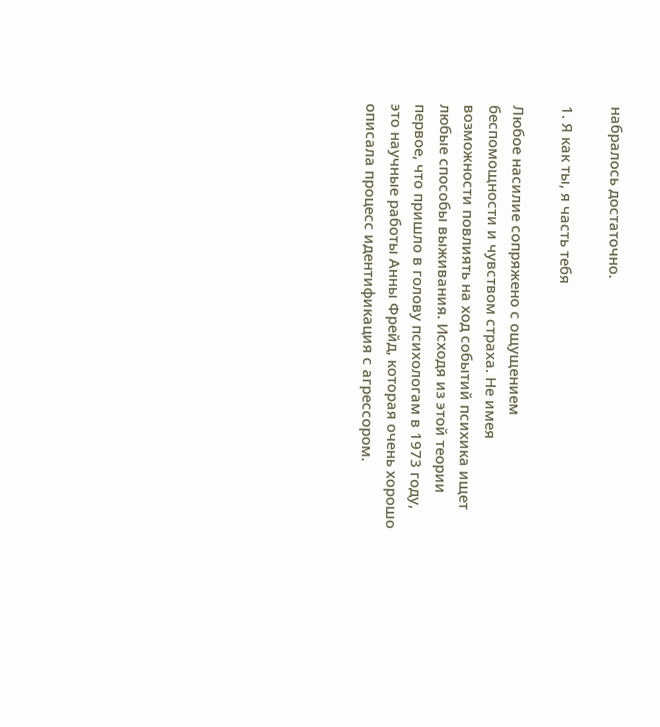набралось достаточно.

1. Я как ты, я часть тебя

Любое насилие сопряжено с ощущением беспомощности и чувством страха. Не имея возможности повлиять на ход событий психика ищет любые способы выживания. Исходя из этой теории первое, что пришло в голову психологам в 1973 году, это научные работы Анны Фрейд, которая очень хорошо описала процесс идентификация с агрессором.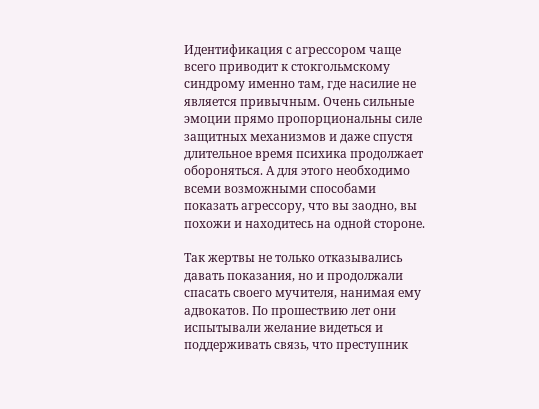Идентификация с агрессором чаще всего приводит к стокгольмскому синдрому именно там, где насилие не является привычным. Очень сильные эмоции прямо пропорциональны силе защитных механизмов и даже спустя длительное время психика продолжает обороняться. А для этого необходимо всеми возможными способами показать агрессору, что вы заодно, вы похожи и находитесь на одной стороне.

Так жертвы не только отказывались давать показания, но и продолжали спасать своего мучителя, нанимая ему адвокатов. По прошествию лет они испытывали желание видеться и поддерживать связь, что преступник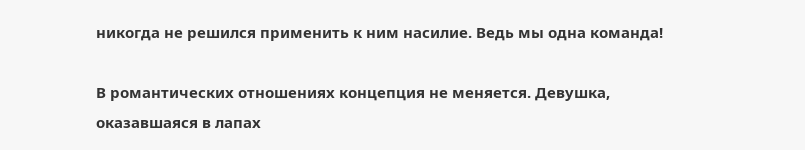никогда не решился применить к ним насилие. Ведь мы одна команда!

В романтических отношениях концепция не меняется. Девушка, оказавшаяся в лапах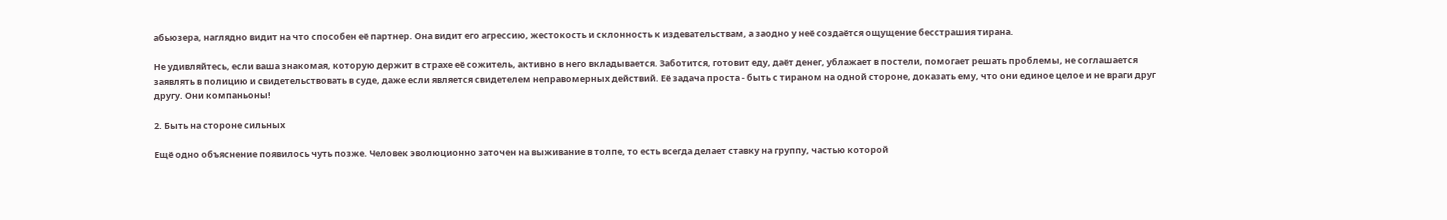абьюзера, наглядно видит на что способен её партнер. Она видит его агрессию, жестокость и склонность к издевательствам, а заодно у неё создаётся ощущение бесстрашия тирана.

Не удивляйтесь, если ваша знакомая, которую держит в страхе её сожитель, активно в него вкладывается. Заботится, готовит еду, даёт денег, ублажает в постели, помогает решать проблемы, не соглашается заявлять в полицию и свидетельствовать в суде, даже если является свидетелем неправомерных действий. Её задача проста - быть с тираном на одной стороне, доказать ему, что они единое целое и не враги друг другу. Они компаньоны!

2. Быть на стороне сильных

Ещё одно объяснение появилось чуть позже. Человек эволюционно заточен на выживание в толпе, то есть всегда делает ставку на группу, частью которой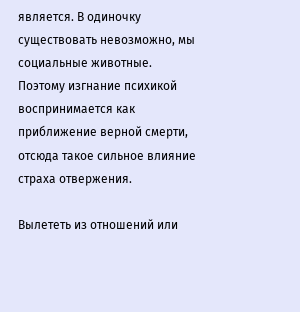является. В одиночку существовать невозможно, мы социальные животные. Поэтому изгнание психикой воспринимается как приближение верной смерти, отсюда такое сильное влияние страха отвержения.

Вылететь из отношений или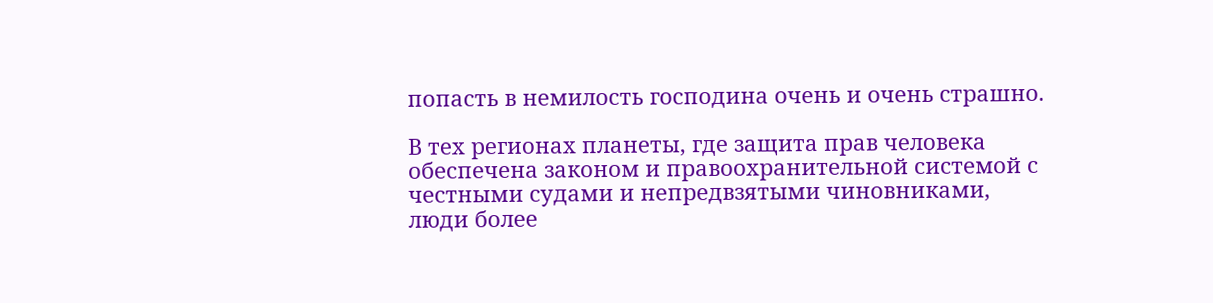попасть в немилость господина очень и очень страшно.

В тех регионах планеты, где защита прав человека обеспечена законом и правоохранительной системой с честными судами и непредвзятыми чиновниками, люди более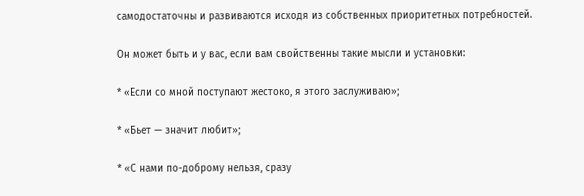самодостаточны и развиваются исходя из собственных приоритетных потребностей.

Он может быть и у вас, если вам свойственны такие мысли и установки:

* «Если со мной поступают жестоко, я этого заслуживаю»;

* «Бьет — значит любит»;

* «С нами по-доброму нельзя, сразу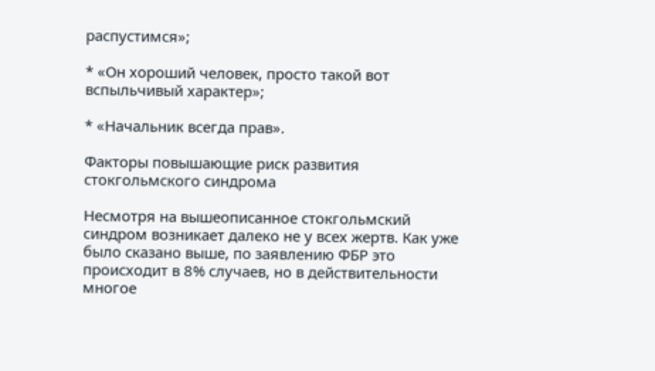распустимся»;

* «Он хороший человек, просто такой вот вспыльчивый характер»;

* «Начальник всегда прав».

Факторы повышающие риск развития стокгольмского синдрома

Несмотря на вышеописанное стокгольмский синдром возникает далеко не у всех жертв. Как уже было сказано выше, по заявлению ФБР это происходит в 8% случаев, но в действительности многое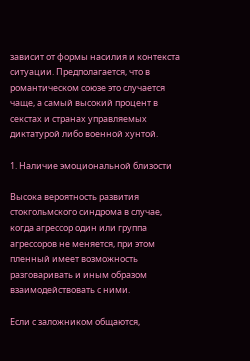зависит от формы насилия и контекста ситуации. Предполагается, что в романтическом союзе это случается чаще, а самый высокий процент в секстах и странах управляемых диктатурой либо военной хунтой.

1. Наличие эмоциональной близости

Высока вероятность развития стокгольмского синдрома в случае, когда агрессор один или группа агрессоров не меняется, при этом пленный имеет возможность разговаривать и иным образом взаимодействовать с ними.

Если с заложником общаются,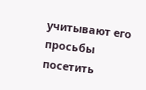учитывают его просьбы посетить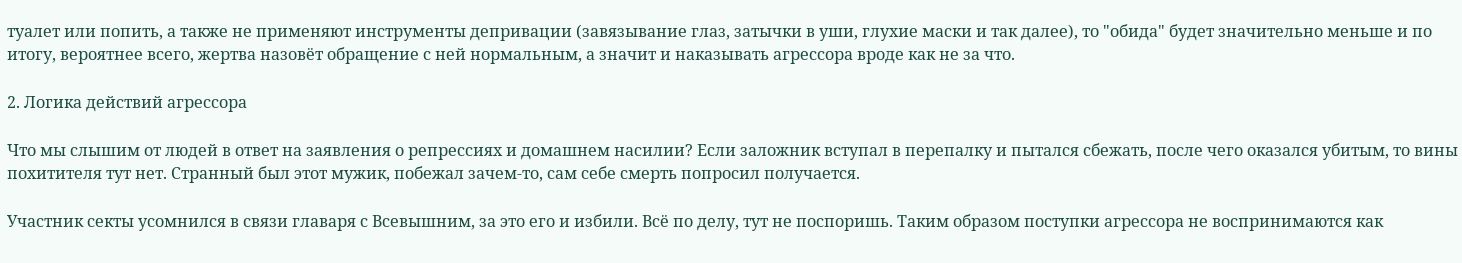туалет или попить, а также не применяют инструменты депривации (завязывание глаз, затычки в уши, глухие маски и так далее), то "обида" будет значительно меньше и по итогу, вероятнее всего, жертва назовёт обращение с ней нормальным, а значит и наказывать агрессора вроде как не за что.

2. Логика действий агрессора

Что мы слышим от людей в ответ на заявления о репрессиях и домашнем насилии? Если заложник вступал в перепалку и пытался сбежать, после чего оказался убитым, то вины похитителя тут нет. Странный был этот мужик, побежал зачем-то, сам себе смерть попросил получается.

Участник секты усомнился в связи главаря с Всевышним, за это его и избили. Всё по делу, тут не поспоришь. Таким образом поступки агрессора не воспринимаются как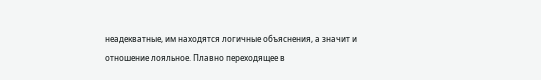неадекватные, им находятся логичные объяснения, а значит и отношение лояльное. Плавно переходящее в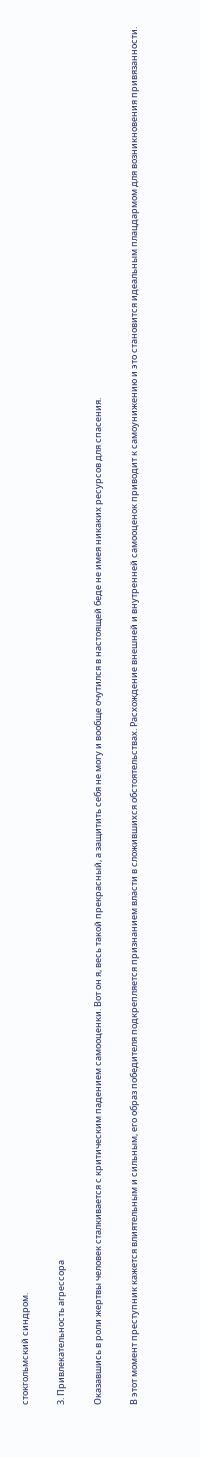стокгольмский синдром.

3. Привлекательность агрессора

Оказавшись в роли жертвы человек сталкивается с критическим падением самооценки. Вот он я, весь такой прекрасный, а защитить себя не могу и вообще очутился в настоящей беде не имея никаких ресурсов для спасения.

В этот момент преступник кажется влиятельным и сильным, его образ победителя подкрепляется признанием власти в сложившихся обстоятельствах. Расхождение внешней и внутренней самооценок приводит к самоунижению и это становится идеальным плацдармом для возникновения привязанности.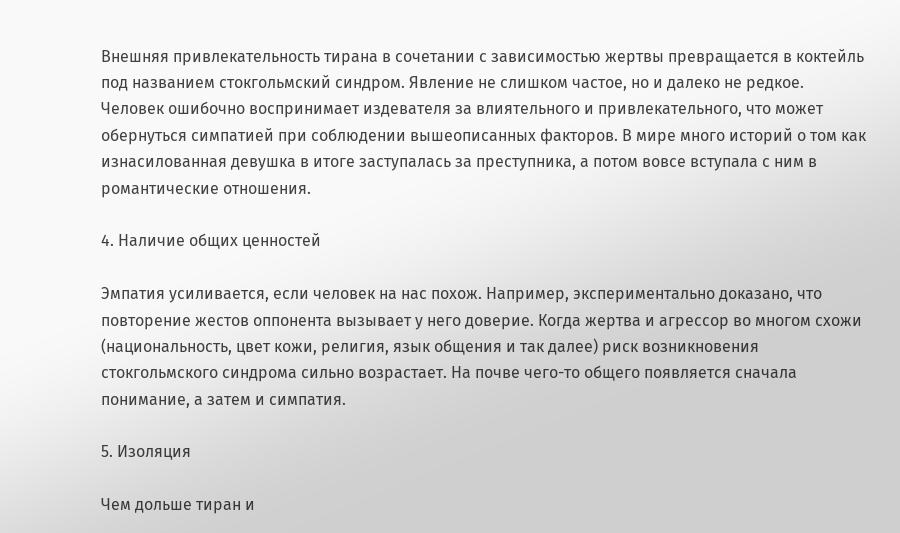Внешняя привлекательность тирана в сочетании с зависимостью жертвы превращается в коктейль под названием стокгольмский синдром. Явление не слишком частое, но и далеко не редкое. Человек ошибочно воспринимает издевателя за влиятельного и привлекательного, что может обернуться симпатией при соблюдении вышеописанных факторов. В мире много историй о том как изнасилованная девушка в итоге заступалась за преступника, а потом вовсе вступала с ним в романтические отношения.

4. Наличие общих ценностей

Эмпатия усиливается, если человек на нас похож. Например, экспериментально доказано, что повторение жестов оппонента вызывает у него доверие. Когда жертва и агрессор во многом схожи (национальность, цвет кожи, религия, язык общения и так далее) риск возникновения стокгольмского синдрома сильно возрастает. На почве чего-то общего появляется сначала понимание, а затем и симпатия.

5. Изоляция

Чем дольше тиран и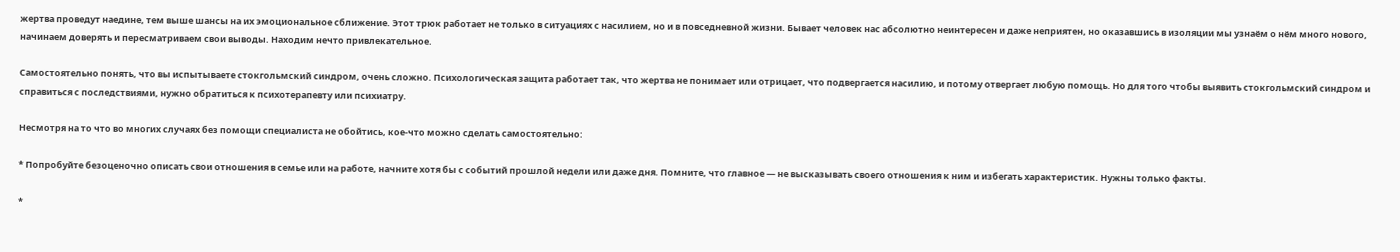жертва проведут наедине, тем выше шансы на их эмоциональное сближение. Этот трюк работает не только в ситуациях с насилием, но и в повседневной жизни. Бывает человек нас абсолютно неинтересен и даже неприятен, но оказавшись в изоляции мы узнаём о нём много нового, начинаем доверять и пересматриваем свои выводы. Находим нечто привлекательное.

Самостоятельно понять, что вы испытываете стокгольмский синдром, очень сложно. Психологическая защита работает так, что жертва не понимает или отрицает, что подвергается насилию, и потому отвергает любую помощь. Но для того чтобы выявить стокгольмский синдром и справиться с последствиями, нужно обратиться к психотерапевту или психиатру.

Несмотря на то что во многих случаях без помощи специалиста не обойтись, кое-что можно сделать самостоятельно:

* Попробуйте безоценочно описать свои отношения в семье или на работе, начните хотя бы с событий прошлой недели или даже дня. Помните, что главное — не высказывать своего отношения к ним и избегать характеристик. Нужны только факты.

*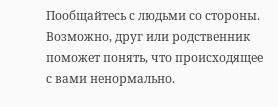Пообщайтесь с людьми со стороны. Возможно, друг или родственник поможет понять, что происходящее с вами ненормально.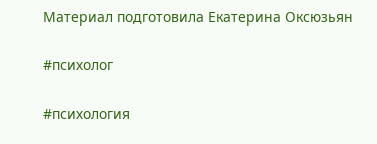Материал подготовила Екатерина Оксюзьян

#психолог

#психология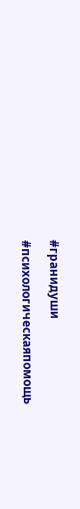#гранидуши

#психологическаяпомощь